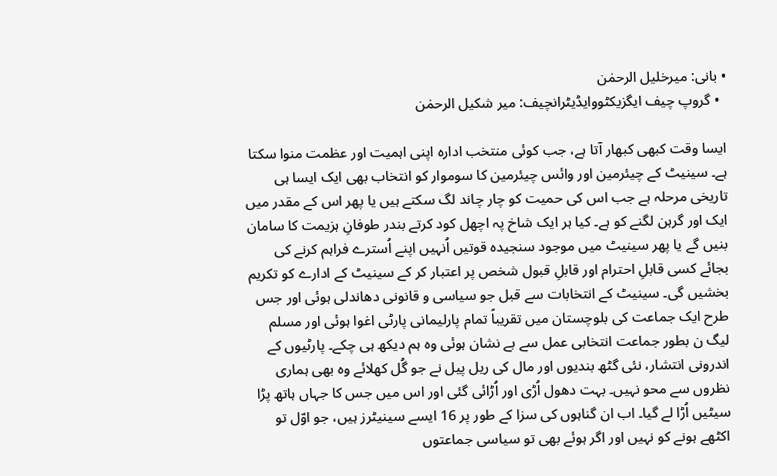• بانی: میرخلیل الرحمٰن
  • گروپ چیف ایگزیکٹووایڈیٹرانچیف: میر شکیل الرحمٰن

ایسا وقت کبھی کبھار آتا ہے، جب کوئی منتخب ادارہ اپنی اہمیت اور عظمت منوا سکتا ہے۔ سینیٹ کے چیئرمین اور وائس چیئرمین کا سوموار کو انتخاب بھی ایک ایسا ہی تاریخی مرحلہ ہے جب اس کی حمیت کو چار چاند لگ سکتے ہیں یا پھر اس کے مقدر میں ایک اور گرہن لگنے کو ہے۔ کیا ہر ایک شاخ پہ اچھل کود کرتے بندر طوفانِ ہزیمت کا سامان بنیں گے یا پھر سینیٹ میں موجود سنجیدہ قوتیں اُنہیں اپنے اُسترے فراہم کرنے کی بجائے کسی قابلِ احترام اور قابلِ قبول شخص پر اعتبار کر کے سینیٹ کے ادارے کو تکریم بخشیں گی۔ سینیٹ کے انتخابات سے قبل جو سیاسی و قانونی دھاندلی ہوئی اور جس طرح ایک جماعت کی بلوچستان میں تقریباً تمام پارلیمانی پارٹی اغوا ہوئی اور مسلم لیگ ن بطور جماعت انتخابی عمل سے بے نشان ہوئی وہ ہم دیکھ ہی چکے۔ پارٹیوں کے اندرونی انتشار، نئی گٹھ بندیوں اور مال کی ریل پیل نے جو گُل کھلائے وہ بھی ہماری نظروں سے محو نہیں۔ بہت دھول اُڑی اور اُڑائی گئی اور اس میں جس کا جہاں ہاتھ پڑا سیٹیں اُڑا لے گیا۔ اب ان گناہوں کی سزا کے طور پر 16 ایسے سینیٹرز ہیں، جو اوّل تو اکٹھے ہونے کو نہیں اور اگر ہوئے بھی تو سیاسی جماعتوں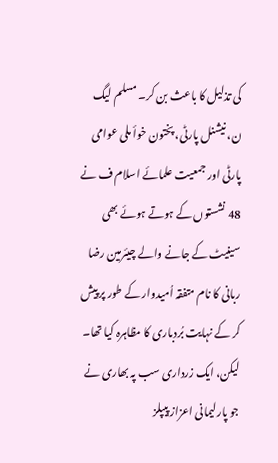کی تذلیل کا باعث بن کر۔ مسلم لیگ ن، نیشنل پارٹی، پختون خوأ ملی عوامی پارٹی اور جمعیت علمائے اسلام ف نے 48 نشستوں کے ہوتے ہوئے بھی سینیٹ کے جانے والے چیئرمین رضا ربانی کا نام متفقہ اُمیدوار کے طور پر پیش کر کے نہایت بُردباری کا مظاہرہ کیا تھا۔ لیکن، ایک زرداری سب پہ بھاری نے جو پارلیمانی اعزاز پیپلز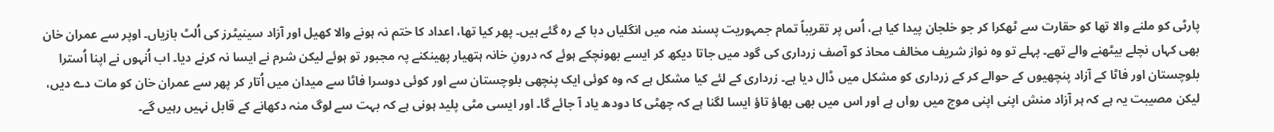پارٹی کو ملنے والا تھا کو حقارت سے ٹھکرا کر جو خلجان پیدا کیا ہے، اُس پر تقریباً تمام جمہوریت پسند منہ میں انگلیاں دبا کے رہ گئے ہیں۔ پھر کیا تھا، اعداد کا ختم نہ ہونے والا کھیل اور آزاد سینیٹرز کی اُلٹ بازیاں۔ اوپر سے عمران خان بھی کہاں نچلے بیٹھنے والے تھے۔ پہلے تو وہ نواز شریف مخالف محاذ کو آصف زرداری کی گود میں جاتا دیکھ کر ایسے بھونچکے ہوئے کہ درونِ خانہ ہتھیار پھینکنے پہ مجبور تو ہوئے لیکن شرم نے ایسا نہ کرنے دیا۔ اب اُنہوں نے اپنا اُسترا بلوچستان اور فاٹا کے آزاد پنچھیوں کے حوالے کر کے زرداری کو مشکل میں ڈال دیا ہے۔ زرداری کے لئے کیا مشکل ہے کہ وہ کوئی ایک پنچھی بلوچستان سے اور کوئی دوسرا فاٹا سے میدان میں اُتار کر پھر سے عمران خان کو مات دے دیں، لیکن مصیبت یہ ہے کہ ہر آزاد منش اپنی اپنی موج میں رواں ہے اور اس میں بھی بھاؤ تاؤ ایسا لگنا ہے کہ چھٹی کا دودھ یاد آ جائے گا۔ اور ایسی مٹی پلید ہونی ہے کہ بہت سے لوگ منہ دکھانے کے قابل نہیں رہیں گے۔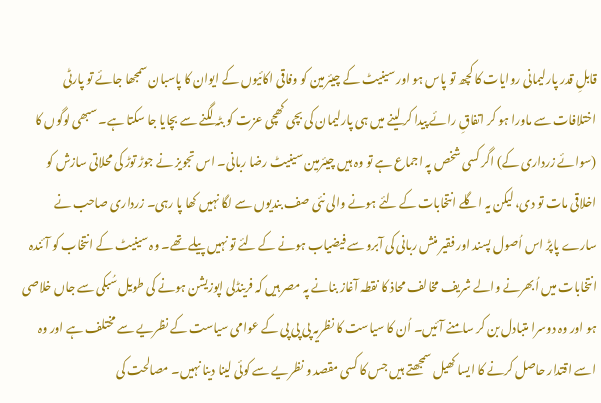قابلِ قدر پارلیمانی روایات کا کچھ تو پاس ہو اور سینیٹ کے چیئرمین کو وفاقی اکائیوں کے ایوان کا پاسبان سمجھا جائے تو پارٹی اختلافات سے ماورا ہو کر اتفاقِ رائے پیدا کر لینے میں ہی پارلیمان کی بچی کھچی عزت کو بٹہ لگنے سے بچایا جا سکتا ہے۔ سبھی لوگوں کا (سوائے زرداری کے) اگر کسی شخص پہ اجماع ہے تو وہ ہیں چیئرمین سینیٹ رضا ربانی۔ اس تجویز نے جوڑ توڑ کی محلاتی سازش کو اخلاقی مات تو دی، لیکن یہ اگلے انتخابات کے لئے ہونے والی نئی صف بندیوں سے لگا نہیں کھا پا رہی۔ زرداری صاحب نے سارے پاپڑ اس اُصول پسند اور فقیر منش ربانی کی آبرو سے فیضیاب ہونے کے لئے تو نہیں پیلے تھے۔ وہ سینیٹ کے انتخاب کو آئندہ انتخابات میں اُبھرنے والے شریف مخالف محاذ کا نقطہ آغاز بنانے پہ مصر ہیں کہ فرینڈلی اپوزیشن ہونے کی طویل سُبکی سے جاں خلاصی ہو اور وہ دوسرا متبادل بن کر سامنے آئیں۔ اُن کا سیاست کا نظریہ پی پی پی کے عوامی سیاست کے نظریے سے مختلف ہے اور وہ اسے اقتدار حاصل کرنے کا ایسا کھیل سمجھتے ہیں جس کا کسی مقصد و نظریے سے کوئی لینا دینا نہیں۔ مصالحت کی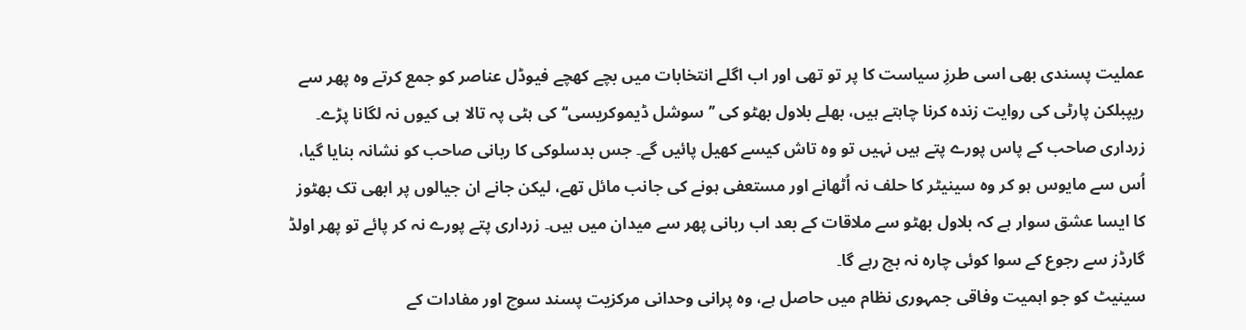عملیت پسندی بھی اسی طرزِ سیاست کا پر تو تھی اور اب اگلے انتخابات میں بچے کھچے فیوڈل عناصر کو جمع کرتے وہ پھر سے ریپبلکن پارٹی کی روایت زندہ کرنا چاہتے ہیں، بھلے بلاول بھٹو کی ’’سوشل ڈیموکریسی‘‘ کی ہٹی پہ تالا ہی کیوں نہ لگانا پڑے۔ زرداری صاحب کے پاس پورے پتے ہیں نہیں تو وہ تاش کیسے کھیل پائیں گے۔ جس بدسلوکی کا ربانی صاحب کو نشانہ بنایا گیا، اُس سے مایوس ہو کر وہ سینیٹر کا حلف نہ اُٹھانے اور مستعفی ہونے کی جانب مائل تھے، لیکن جانے ان جیالوں پر ابھی تک بھٹوز کا ایسا عشق سوار ہے کہ بلاول بھٹو سے ملاقات کے بعد اب ربانی پھر سے میدان میں ہیں۔ زرداری پتے پورے نہ کر پائے تو پھر اولڈ گارڈز سے رجوع کے سوا کوئی چارہ نہ بچ رہے گا۔
سینیٹ کو جو اہمیت وفاقی جمہوری نظام میں حاصل ہے، وہ پرانی وحدانی مرکزیت پسند سوچ اور مفادات کے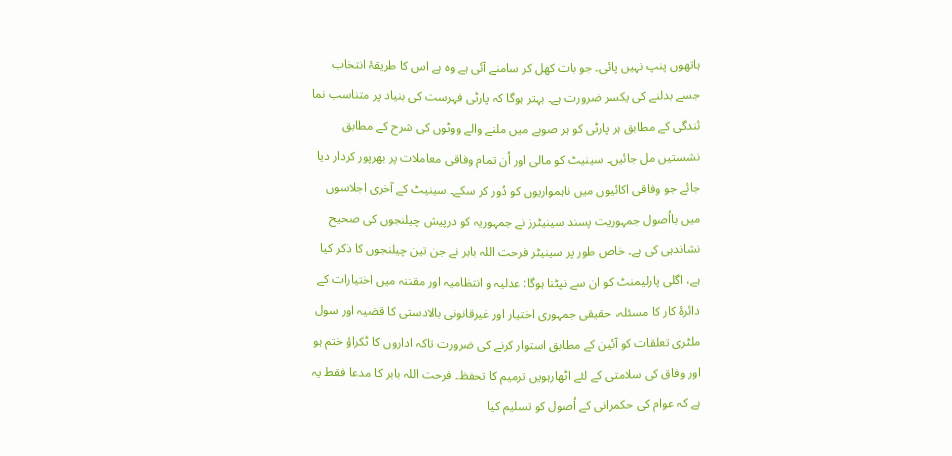ہاتھوں پنپ نہیں پائی۔ جو بات کھل کر سامنے آئی ہے وہ ہے اس کا طریقۂ انتخاب جسے بدلنے کی یکسر ضرورت ہے۔ بہتر ہوگا کہ پارٹی فہرست کی بنیاد پر متناسب نما ئندگی کے مطابق ہر پارٹی کو ہر صوبے میں ملنے والے ووٹوں کی شرح کے مطابق نشستیں مل جائیں۔ سینیٹ کو مالی اور اُن تمام وفاقی معاملات پر بھرپور کردار دیا جائے جو وفاقی اکائیوں میں ناہمواریوں کو دُور کر سکے۔ سینیٹ کے آخری اجلاسوں میں بااُصول جمہوریت پسند سینیٹرز نے جمہوریہ کو درپیش چیلنجوں کی صحیح نشاندہی کی ہے۔ خاص طور پر سینیٹر فرحت اللہ بابر نے جن تین چیلنجوں کا ذکر کیا ہے، اگلی پارلیمنٹ کو ان سے نپٹنا ہوگا: عدلیہ و انتظامیہ اور مقننہ میں اختیارات کے دائرۂ کار کا مسئلہ، حقیقی جمہوری اختیار اور غیرقانونی بالادستی کا قضیہ اور سول ملٹری تعلقات کو آئین کے مطابق استوار کرنے کی ضرورت تاکہ اداروں کا ٹکراؤ ختم ہو اور وفاق کی سلامتی کے لئے اٹھارہویں ترمیم کا تحفظ۔ فرحت اللہ بابر کا مدعا فقط یہ ہے کہ عوام کی حکمرانی کے اُصول کو تسلیم کیا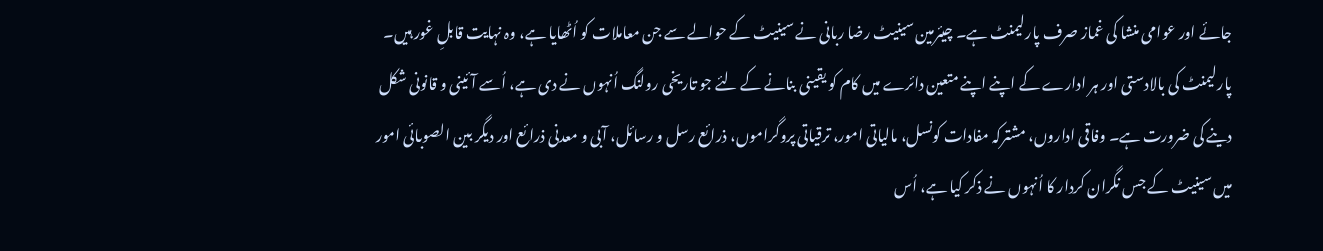جائے اور عوامی منشا کی غماز صرف پارلیمنٹ ہے۔ چیئرمین سینیٹ رضا ربانی نے سینیٹ کے حوالے سے جن معاملات کو اُٹھایا ہے، وہ نہایت قابلِ غور ہیں۔ پارلیمنٹ کی بالادستی اور ہر ادارے کے اپنے اپنے متعین دائرے میں کام کو یقینی بنانے کے لئے جو تاریخی رولنگ اُنہوں نے دی ہے، اُسے آئینی و قانونی شکل دینے کی ضرورت ہے۔ وفاقی اداروں، مشترکہ مفادات کونسل، مالیاتی امور، ترقیاتی پروگراموں، ذرائع رسل و رسائل، آبی و معدنی ذرائع اور دیگر بین الصوبائی امور میں سینیٹ کے جس نگران کردار کا اُنہوں نے ذکر کیا ہے، اُس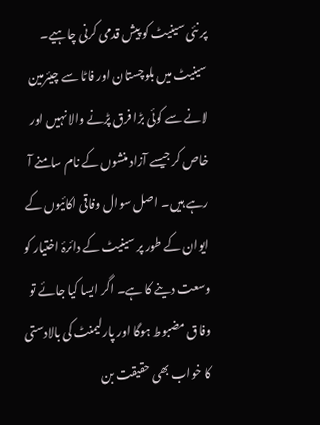پر نئی سینیٹ کو پیش قدمی کرنی چاہیے۔ سینیٹ میں بلوچستان اور فاٹا سے چیئرمین لانے سے کوئی بڑا فرق پڑنے والا نہیں اور خاص کر جیسے آزاد منشوں کے نام سامنے آ رہے ہیں۔ اصل سوال وفاقی اکائیوں کے ایوان کے طور پر سینیٹ کے دائرۂ اختیار کو وسعت دینے کا ہے۔ اگر ایسا کیا جائے تو وفاق مضبوط ہوگا اور پارلیمنٹ کی بالادستی کا خواب بھی حقیقت بن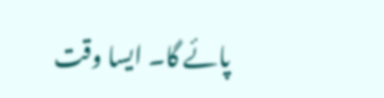پائے گا۔ ایسا وقت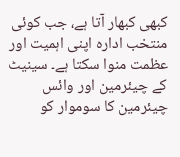کبھی کبھار آتا ہے، جب کوئی منتخب ادارہ اپنی اہمیت اور عظمت منوا سکتا ہے۔ سینیٹ کے چیئرمین اور وائس چیئرمین کا سوموار کو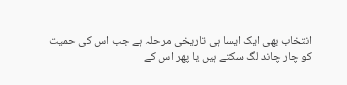انتخاب بھی ایک ایسا ہی تاریخی مرحلہ ہے جب اس کی حمیت کو چار چاند لگ سکتے ہیں یا پھر اس کے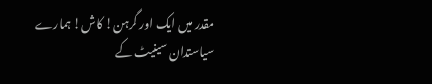مقدر میں ایک اور گرہن! کاش! ہمارے سیاستدان سینیٹ کے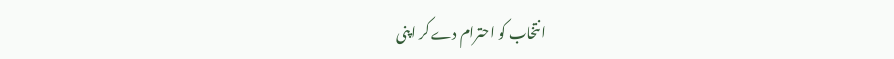انتخاب کو احترام دے کر اپنی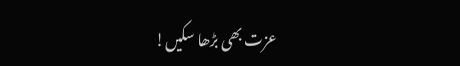عزت بھی بڑھا سکیں!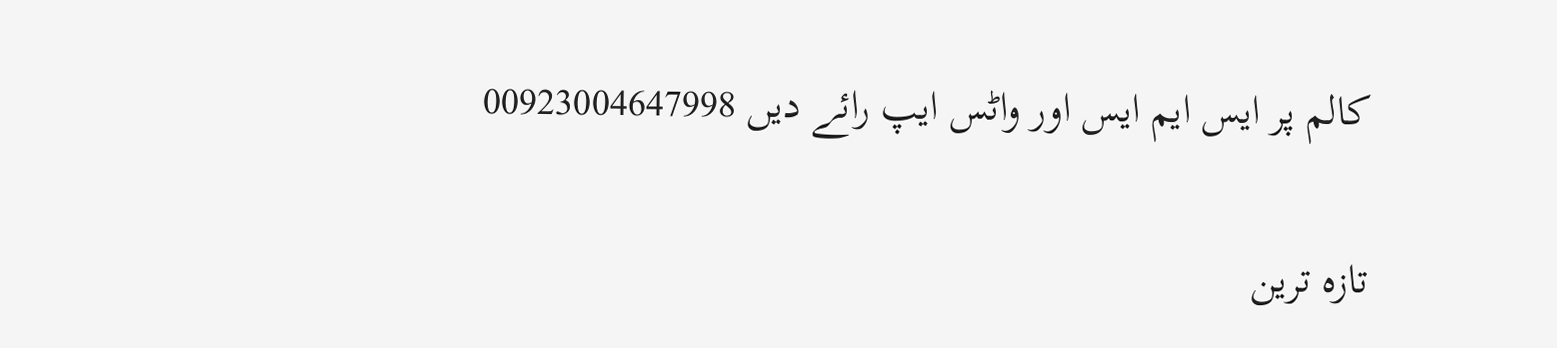کالم پر ایس ایم ایس اور واٹس ایپ رائے دیں 00923004647998

تازہ ترین